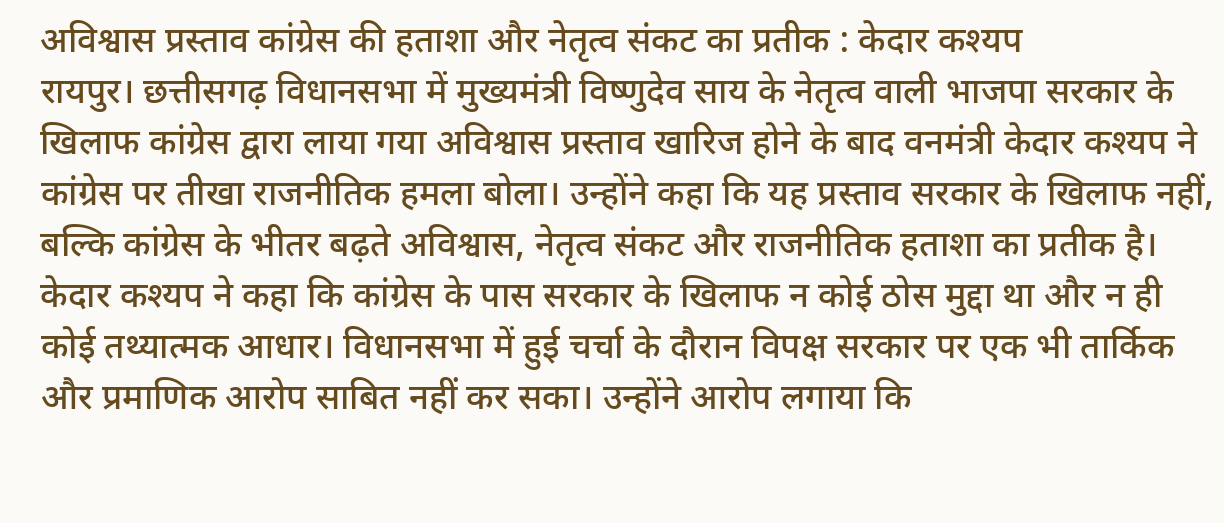अविश्वास प्रस्ताव कांग्रेस की हताशा और नेतृत्व संकट का प्रतीक : केदार कश्यप
रायपुर। छत्तीसगढ़ विधानसभा में मुख्यमंत्री विष्णुदेव साय के नेतृत्व वाली भाजपा सरकार के खिलाफ कांग्रेस द्वारा लाया गया अविश्वास प्रस्ताव खारिज होने के बाद वनमंत्री केदार कश्यप ने कांग्रेस पर तीखा राजनीतिक हमला बोला। उन्होंने कहा कि यह प्रस्ताव सरकार के खिलाफ नहीं, बल्कि कांग्रेस के भीतर बढ़ते अविश्वास, नेतृत्व संकट और राजनीतिक हताशा का प्रतीक है।
केदार कश्यप ने कहा कि कांग्रेस के पास सरकार के खिलाफ न कोई ठोस मुद्दा था और न ही कोई तथ्यात्मक आधार। विधानसभा में हुई चर्चा के दौरान विपक्ष सरकार पर एक भी तार्किक और प्रमाणिक आरोप साबित नहीं कर सका। उन्होंने आरोप लगाया कि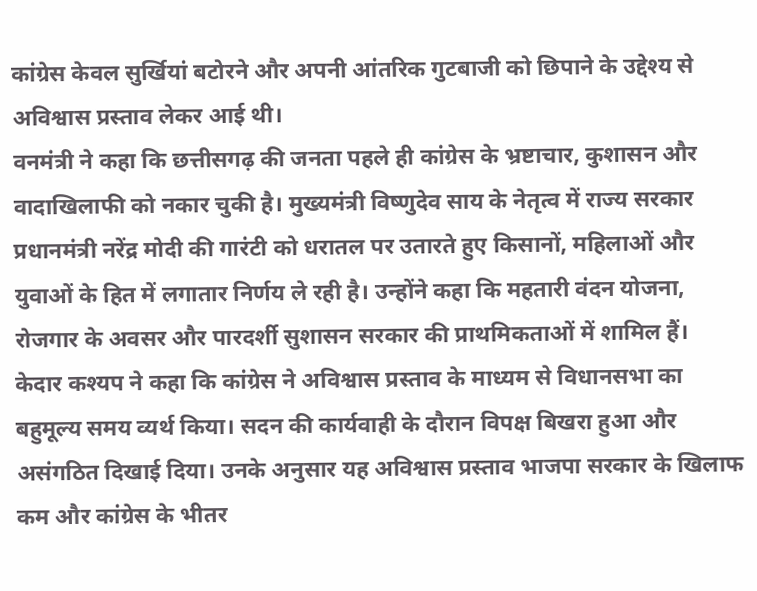कांग्रेस केवल सुर्खियां बटोरने और अपनी आंतरिक गुटबाजी को छिपाने के उद्देश्य से अविश्वास प्रस्ताव लेकर आई थी।
वनमंत्री ने कहा कि छत्तीसगढ़ की जनता पहले ही कांग्रेस के भ्रष्टाचार, कुशासन और वादाखिलाफी को नकार चुकी है। मुख्यमंत्री विष्णुदेव साय के नेतृत्व में राज्य सरकार प्रधानमंत्री नरेंद्र मोदी की गारंटी को धरातल पर उतारते हुए किसानों, महिलाओं और युवाओं के हित में लगातार निर्णय ले रही है। उन्होंने कहा कि महतारी वंदन योजना, रोजगार के अवसर और पारदर्शी सुशासन सरकार की प्राथमिकताओं में शामिल हैं।
केदार कश्यप ने कहा कि कांग्रेस ने अविश्वास प्रस्ताव के माध्यम से विधानसभा का बहुमूल्य समय व्यर्थ किया। सदन की कार्यवाही के दौरान विपक्ष बिखरा हुआ और असंगठित दिखाई दिया। उनके अनुसार यह अविश्वास प्रस्ताव भाजपा सरकार के खिलाफ कम और कांग्रेस के भीतर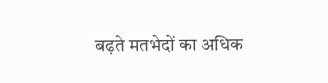बढ़ते मतभेदों का अधिक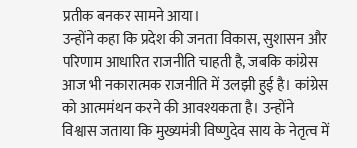प्रतीक बनकर सामने आया।
उन्होंने कहा कि प्रदेश की जनता विकास, सुशासन और परिणाम आधारित राजनीति चाहती है, जबकि कांग्रेस आज भी नकारात्मक राजनीति में उलझी हुई है। कांग्रेस को आत्ममंथन करने की आवश्यकता है। उन्होंने विश्वास जताया कि मुख्यमंत्री विष्णुदेव साय के नेतृत्व में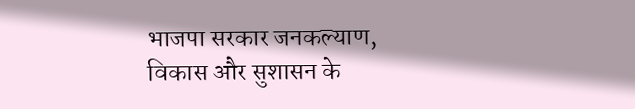भाजपा सरकार जनकल्याण, विकास और सुशासन के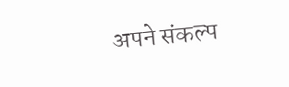अपने संकल्प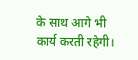के साथ आगे भी कार्य करती रहेगी।